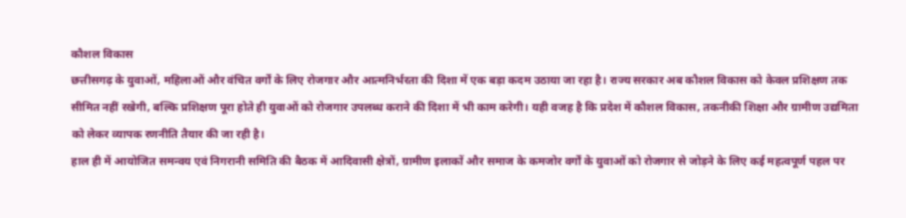कौशल विकास
छत्तीसगढ़ के युवाओं, महिलाओं और वंचित वर्गों के लिए रोजगार और आत्मनिर्भरता की दिशा में एक बड़ा कदम उठाया जा रहा है। राज्य सरकार अब कौशल विकास को केवल प्रशिक्षण तक सीमित नहीं रखेगी, बल्कि प्रशिक्षण पूरा होते ही युवाओं को रोजगार उपलब्ध कराने की दिशा में भी काम करेगी। यही वजह है कि प्रदेश में कौशल विकास, तकनीकी शिक्षा और ग्रामीण उद्यमिता को लेकर व्यापक रणनीति तैयार की जा रही है।
हाल ही में आयोजित समन्वय एवं निगरानी समिति की बैठक में आदिवासी क्षेत्रों, ग्रामीण इलाकों और समाज के कमजोर वर्गों के युवाओं को रोजगार से जोड़ने के लिए कई महत्वपूर्ण पहल पर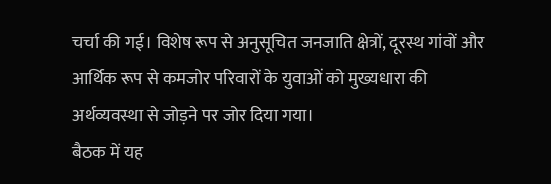चर्चा की गई। विशेष रूप से अनुसूचित जनजाति क्षेत्रों, दूरस्थ गांवों और आर्थिक रूप से कमजोर परिवारों के युवाओं को मुख्यधारा की अर्थव्यवस्था से जोड़ने पर जोर दिया गया।
बैठक में यह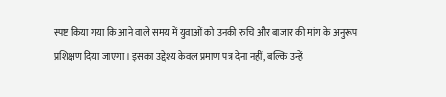स्पष्ट किया गया कि आने वाले समय में युवाओं को उनकी रुचि और बाजार की मांग के अनुरूप प्रशिक्षण दिया जाएगा। इसका उद्देश्य केवल प्रमाण पत्र देना नहीं, बल्कि उन्हें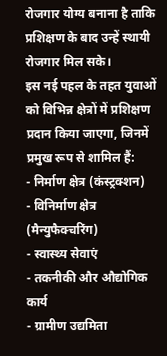रोजगार योग्य बनाना है ताकि प्रशिक्षण के बाद उन्हें स्थायी रोजगार मिल सके।
इस नई पहल के तहत युवाओं को विभिन्न क्षेत्रों में प्रशिक्षण प्रदान किया जाएगा, जिनमें प्रमुख रूप से शामिल हैं:
- निर्माण क्षेत्र (कंस्ट्रक्शन)
- विनिर्माण क्षेत्र (मैन्युफैक्चरिंग)
- स्वास्थ्य सेवाएं
- तकनीकी और औद्योगिक कार्य
- ग्रामीण उद्यमिता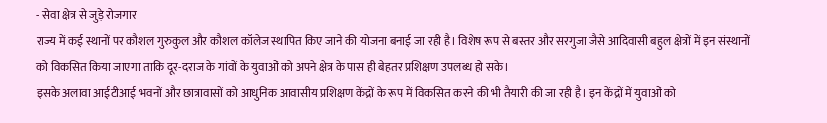- सेवा क्षेत्र से जुड़े रोजगार
राज्य में कई स्थानों पर कौशल गुरुकुल और कौशल कॉलेज स्थापित किए जाने की योजना बनाई जा रही है। विशेष रूप से बस्तर और सरगुजा जैसे आदिवासी बहुल क्षेत्रों में इन संस्थानों को विकसित किया जाएगा ताकि दूर-दराज के गांवों के युवाओं को अपने क्षेत्र के पास ही बेहतर प्रशिक्षण उपलब्ध हो सके।
इसके अलावा आईटीआई भवनों और छात्रावासों को आधुनिक आवासीय प्रशिक्षण केंद्रों के रूप में विकसित करने की भी तैयारी की जा रही है। इन केंद्रों में युवाओं को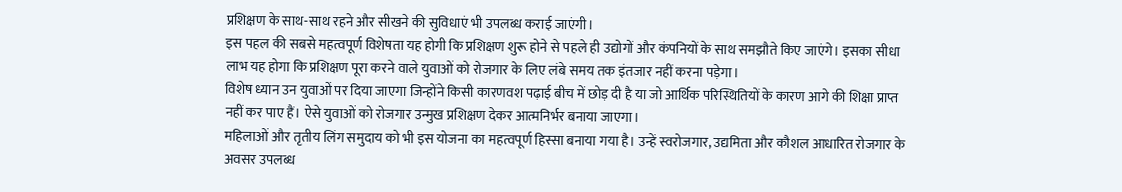प्रशिक्षण के साथ-साथ रहने और सीखने की सुविधाएं भी उपलब्ध कराई जाएंगी।
इस पहल की सबसे महत्वपूर्ण विशेषता यह होगी कि प्रशिक्षण शुरू होने से पहले ही उद्योगों और कंपनियों के साथ समझौते किए जाएंगे। इसका सीधा लाभ यह होगा कि प्रशिक्षण पूरा करने वाले युवाओं को रोजगार के लिए लंबे समय तक इंतजार नहीं करना पड़ेगा।
विशेष ध्यान उन युवाओं पर दिया जाएगा जिन्होंने किसी कारणवश पढ़ाई बीच में छोड़ दी है या जो आर्थिक परिस्थितियों के कारण आगे की शिक्षा प्राप्त नहीं कर पाए हैं। ऐसे युवाओं को रोजगार उन्मुख प्रशिक्षण देकर आत्मनिर्भर बनाया जाएगा।
महिलाओं और तृतीय लिंग समुदाय को भी इस योजना का महत्वपूर्ण हिस्सा बनाया गया है। उन्हें स्वरोजगार, उद्यमिता और कौशल आधारित रोजगार के अवसर उपलब्ध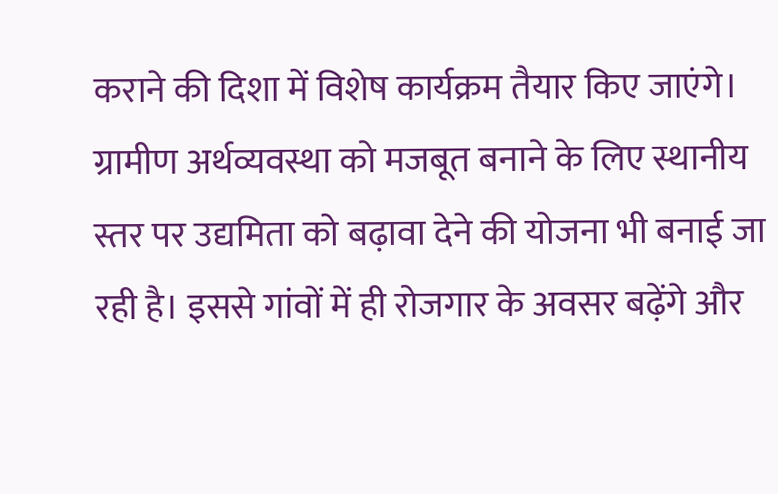कराने की दिशा में विशेष कार्यक्रम तैयार किए जाएंगे।
ग्रामीण अर्थव्यवस्था को मजबूत बनाने के लिए स्थानीय स्तर पर उद्यमिता को बढ़ावा देने की योजना भी बनाई जा रही है। इससे गांवों में ही रोजगार के अवसर बढ़ेंगे और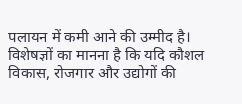पलायन में कमी आने की उम्मीद है।
विशेषज्ञों का मानना है कि यदि कौशल विकास, रोजगार और उद्योगों की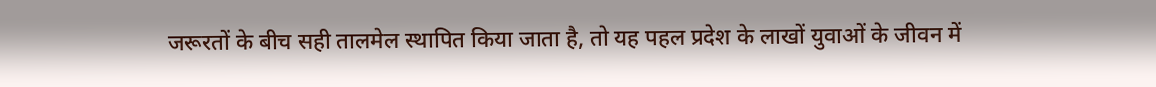जरूरतों के बीच सही तालमेल स्थापित किया जाता है, तो यह पहल प्रदेश के लाखों युवाओं के जीवन में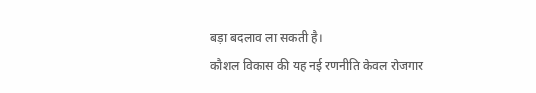बड़ा बदलाव ला सकती है।
कौशल विकास की यह नई रणनीति केवल रोजगार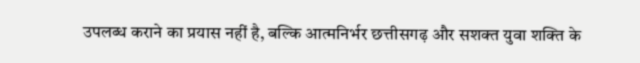उपलब्ध कराने का प्रयास नहीं है, बल्कि आत्मनिर्भर छत्तीसगढ़ और सशक्त युवा शक्ति के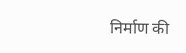निर्माण की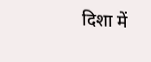दिशा में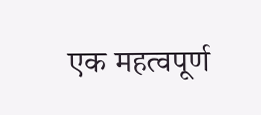एक महत्वपूर्ण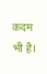कदम भी है।